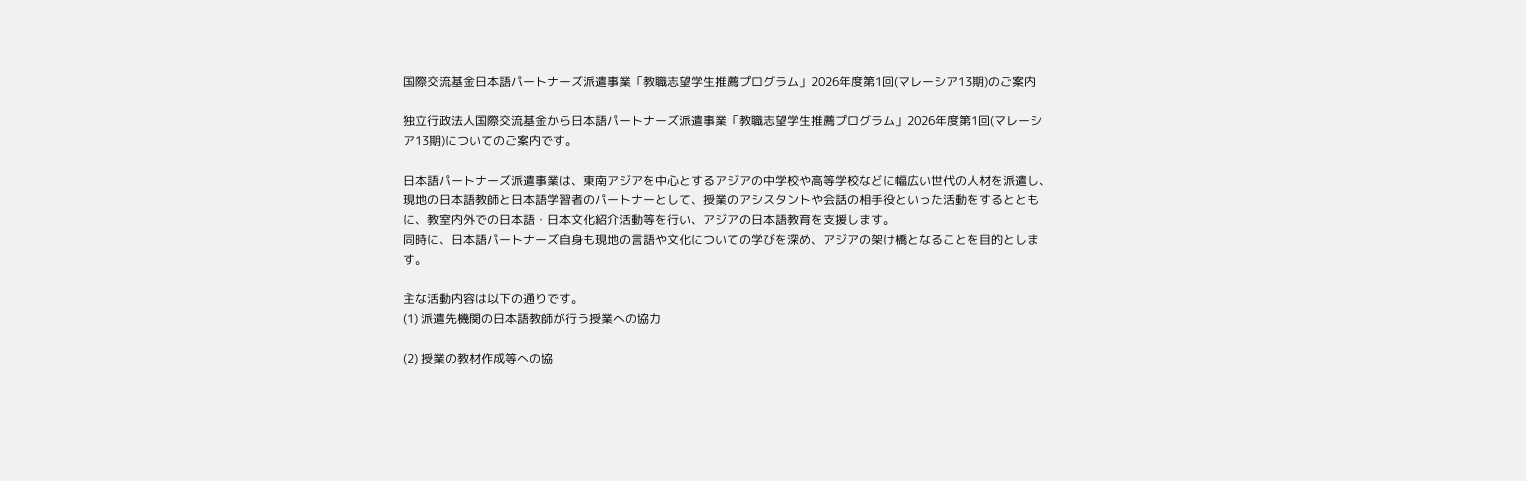国際交流基金日本語パートナーズ派遣事業「教職志望学生推薦プログラム」2026年度第1回(マレーシア13期)のご案内

独立行政法人国際交流基金から日本語パートナーズ派遣事業「教職志望学生推薦プログラム」2026年度第1回(マレーシア13期)についてのご案内です。

日本語パートナーズ派遣事業は、東南アジアを中心とするアジアの中学校や高等学校などに幅広い世代の人材を派遣し、現地の日本語教師と日本語学習者のパートナーとして、授業のアシスタントや会話の相手役といった活動をするとともに、教室内外での日本語・日本文化紹介活動等を行い、アジアの日本語教育を支援します。
同時に、日本語パートナーズ自身も現地の言語や文化についての学びを深め、アジアの架け橋となることを目的とします。

主な活動内容は以下の通りです。
(1) 派遣先機関の日本語教師が行う授業への協力

(2) 授業の教材作成等への協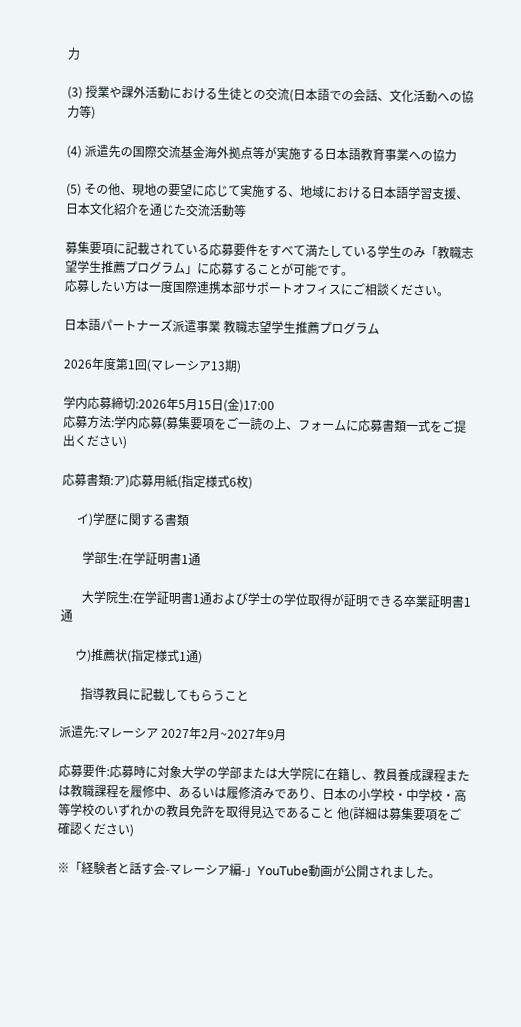力

(3) 授業や課外活動における生徒との交流(日本語での会話、文化活動への協力等)

(4) 派遣先の国際交流基金海外拠点等が実施する日本語教育事業への協力

(5) その他、現地の要望に応じて実施する、地域における日本語学習支援、日本文化紹介を通じた交流活動等

募集要項に記載されている応募要件をすべて満たしている学生のみ「教職志望学生推薦プログラム」に応募することが可能です。
応募したい方は一度国際連携本部サポートオフィスにご相談ください。

日本語パートナーズ派遣事業 教職志望学生推薦プログラム

2026年度第1回(マレーシア13期)

学内応募締切:2026年5月15日(金)17:00
応募方法:学内応募(募集要項をご一読の上、フォームに応募書類一式をご提出ください)

応募書類:ア)応募用紙(指定様式6枚)

     イ)学歴に関する書類

       学部生:在学証明書1通

       大学院生:在学証明書1通および学士の学位取得が証明できる卒業証明書1通

     ウ)推薦状(指定様式1通)

       指導教員に記載してもらうこと

派遣先:マレーシア 2027年2月~2027年9月

応募要件:応募時に対象大学の学部または大学院に在籍し、教員養成課程または教職課程を履修中、あるいは履修済みであり、日本の小学校・中学校・高等学校のいずれかの教員免許を取得見込であること 他(詳細は募集要項をご確認ください)

※「経験者と話す会-マレーシア編-」YouTube動画が公開されました。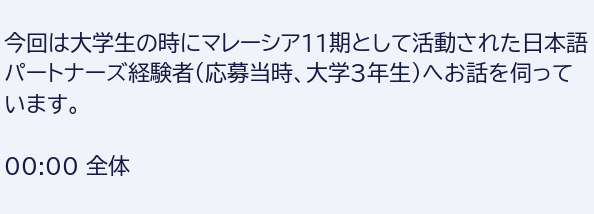今回は大学生の時にマレーシア11期として活動された日本語パートナーズ経験者(応募当時、大学3年生)へお話を伺っています。

00:00 全体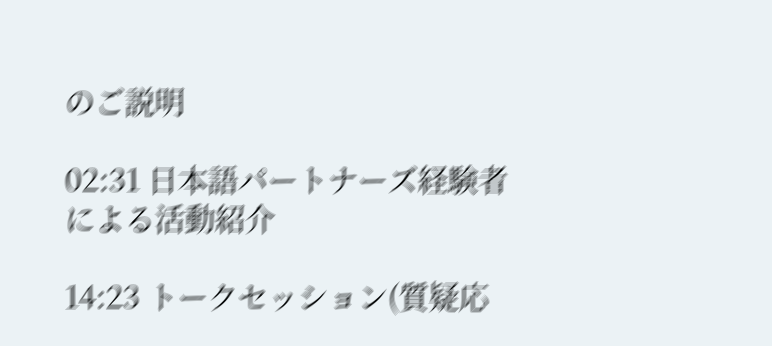のご説明

02:31 日本語パートナーズ経験者による活動紹介

14:23 トークセッション(質疑応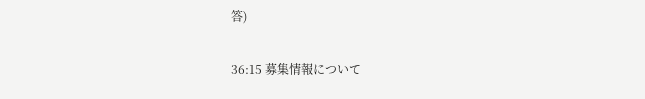答)

36:15 募集情報について